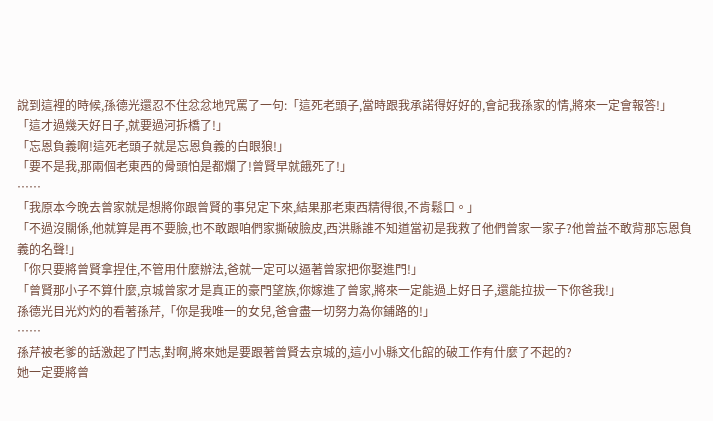說到這裡的時候,孫德光還忍不住忿忿地咒罵了一句:「這死老頭子,當時跟我承諾得好好的,會記我孫家的情,將來一定會報答!」
「這才過幾天好日子,就要過河拆橋了!」
「忘恩負義啊!這死老頭子就是忘恩負義的白眼狼!」
「要不是我,那兩個老東西的骨頭怕是都爛了!曾賢早就餓死了!」
……
「我原本今晚去曾家就是想將你跟曾賢的事兒定下來,結果那老東西精得很,不肯鬆口。」
「不過沒關係,他就算是再不要臉,也不敢跟咱們家撕破臉皮,西洪縣誰不知道當初是我救了他們曾家一家子?他曾益不敢背那忘恩負義的名聲!」
「你只要將曾賢拿捏住,不管用什麼辦法,爸就一定可以逼著曾家把你娶進門!」
「曾賢那小子不算什麼,京城曾家才是真正的豪門望族,你嫁進了曾家,將來一定能過上好日子,還能拉拔一下你爸我!」
孫德光目光灼灼的看著孫芹,「你是我唯一的女兒,爸會盡一切努力為你鋪路的!」
……
孫芹被老爹的話激起了鬥志,對啊,將來她是要跟著曾賢去京城的,這小小縣文化館的破工作有什麼了不起的?
她一定要將曾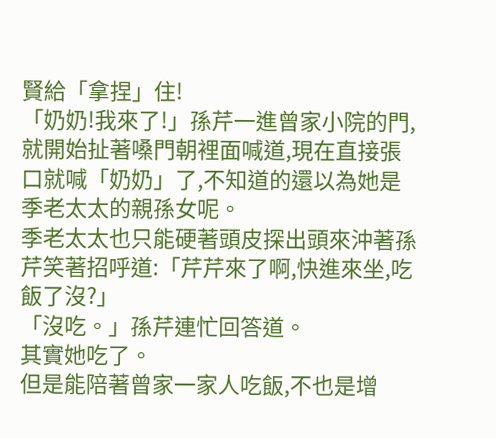賢給「拿捏」住!
「奶奶!我來了!」孫芹一進曾家小院的門,就開始扯著嗓門朝裡面喊道,現在直接張口就喊「奶奶」了,不知道的還以為她是季老太太的親孫女呢。
季老太太也只能硬著頭皮探出頭來沖著孫芹笑著招呼道:「芹芹來了啊,快進來坐,吃飯了沒?」
「沒吃。」孫芹連忙回答道。
其實她吃了。
但是能陪著曾家一家人吃飯,不也是增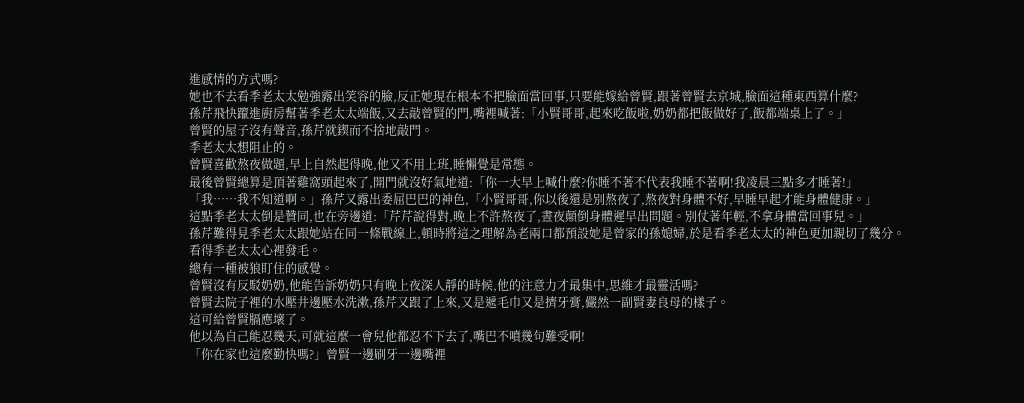進感情的方式嗎?
她也不去看季老太太勉強露出笑容的臉,反正她現在根本不把臉面當回事,只要能嫁給曾賢,跟著曾賢去京城,臉面這種東西算什麼?
孫芹飛快躥進廚房幫著季老太太端飯,又去敲曾賢的門,嘴裡喊著:「小賢哥哥,起來吃飯啦,奶奶都把飯做好了,飯都端桌上了。」
曾賢的屋子沒有聲音,孫芹就鍥而不捨地敲門。
季老太太想阻止的。
曾賢喜歡熬夜做題,早上自然起得晚,他又不用上班,睡懶覺是常態。
最後曾賢總算是頂著雞窩頭起來了,開門就沒好氣地道:「你一大早上喊什麼?你睡不著不代表我睡不著啊!我凌晨三點多才睡著!」
「我……我不知道啊。」孫芹又露出委屈巴巴的神色,「小賢哥哥,你以後還是別熬夜了,熬夜對身體不好,早睡早起才能身體健康。」
這點季老太太倒是贊同,也在旁邊道:「芹芹說得對,晚上不許熬夜了,晝夜顛倒身體遲早出問題。別仗著年輕,不拿身體當回事兒。」
孫芹難得見季老太太跟她站在同一條戰線上,頓時將這之理解為老兩口都預設她是曾家的孫媳婦,於是看季老太太的神色更加親切了幾分。
看得季老太太心裡發毛。
總有一種被狼盯住的感覺。
曾賢沒有反駁奶奶,他能告訴奶奶只有晚上夜深人靜的時候,他的注意力才最集中,思維才最靈活嗎?
曾賢去院子裡的水壓井邊壓水洗漱,孫芹又跟了上來,又是遞毛巾又是擠牙膏,儼然一副賢妻良母的樣子。
這可給曾賢膈應壞了。
他以為自己能忍幾天,可就這麼一會兒他都忍不下去了,嘴巴不噴幾句難受啊!
「你在家也這麼勤快嗎?」曾賢一邊刷牙一邊嘴裡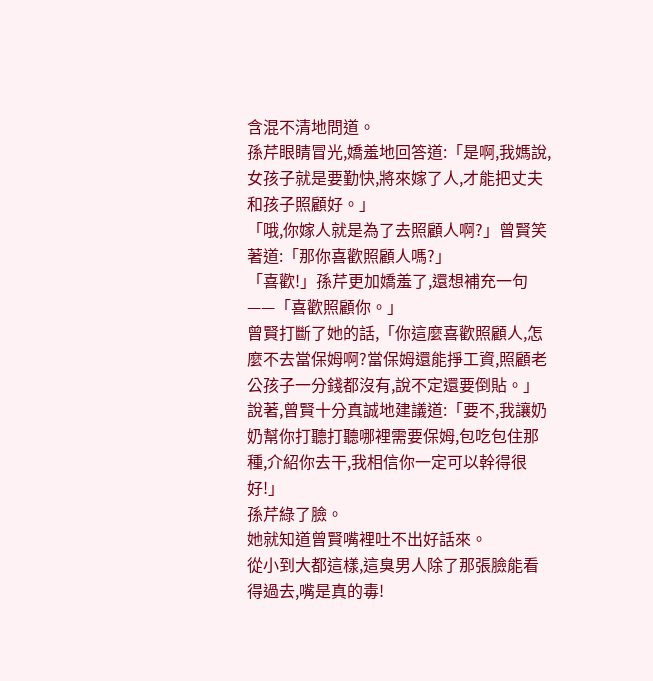含混不清地問道。
孫芹眼睛冒光,嬌羞地回答道:「是啊,我媽說,女孩子就是要勤快,將來嫁了人,才能把丈夫和孩子照顧好。」
「哦,你嫁人就是為了去照顧人啊?」曾賢笑著道:「那你喜歡照顧人嗎?」
「喜歡!」孫芹更加嬌羞了,還想補充一句——「喜歡照顧你。」
曾賢打斷了她的話,「你這麼喜歡照顧人,怎麼不去當保姆啊?當保姆還能掙工資,照顧老公孩子一分錢都沒有,說不定還要倒貼。」
說著,曾賢十分真誠地建議道:「要不,我讓奶奶幫你打聽打聽哪裡需要保姆,包吃包住那種,介紹你去干,我相信你一定可以幹得很好!」
孫芹綠了臉。
她就知道曾賢嘴裡吐不出好話來。
從小到大都這樣,這臭男人除了那張臉能看得過去,嘴是真的毒!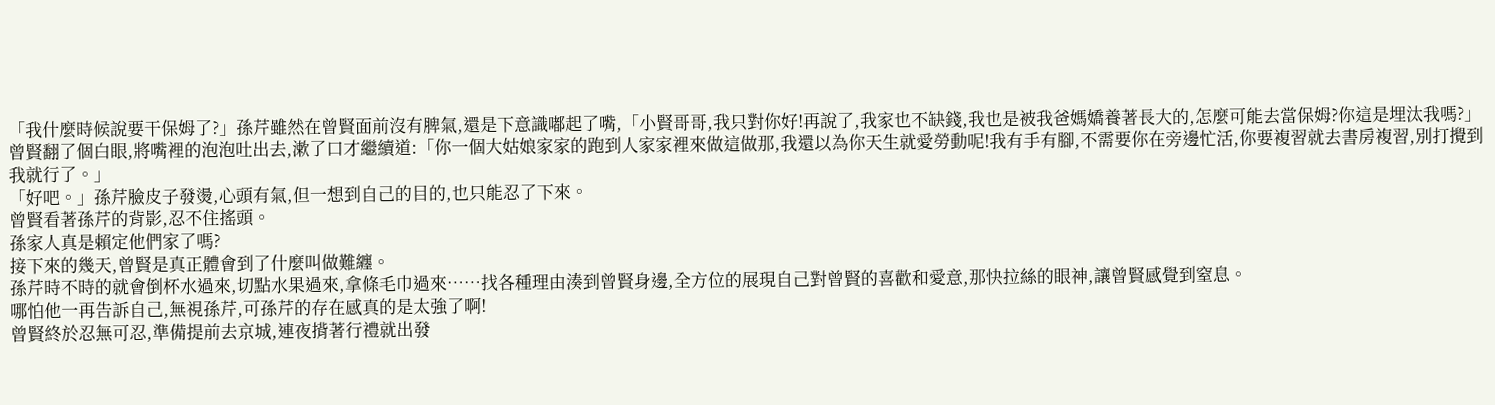「我什麼時候說要干保姆了?」孫芹雖然在曾賢面前沒有脾氣,還是下意識嘟起了嘴,「小賢哥哥,我只對你好!再說了,我家也不缺錢,我也是被我爸媽嬌養著長大的,怎麼可能去當保姆?你這是埋汰我嗎?」
曾賢翻了個白眼,將嘴裡的泡泡吐出去,漱了口才繼續道:「你一個大姑娘家家的跑到人家家裡來做這做那,我還以為你天生就愛勞動呢!我有手有腳,不需要你在旁邊忙活,你要複習就去書房複習,別打攪到我就行了。」
「好吧。」孫芹臉皮子發燙,心頭有氣,但一想到自己的目的,也只能忍了下來。
曾賢看著孫芹的背影,忍不住搖頭。
孫家人真是賴定他們家了嗎?
接下來的幾天,曾賢是真正體會到了什麼叫做難纏。
孫芹時不時的就會倒杯水過來,切點水果過來,拿條毛巾過來……找各種理由湊到曾賢身邊,全方位的展現自己對曾賢的喜歡和愛意,那快拉絲的眼神,讓曾賢感覺到窒息。
哪怕他一再告訴自己,無視孫芹,可孫芹的存在感真的是太強了啊!
曾賢終於忍無可忍,準備提前去京城,連夜揹著行禮就出發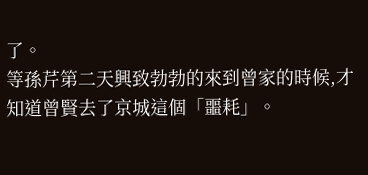了。
等孫芹第二天興致勃勃的來到曾家的時候,才知道曾賢去了京城這個「噩耗」。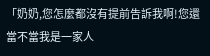「奶奶,您怎麼都沒有提前告訴我啊!您還當不當我是一家人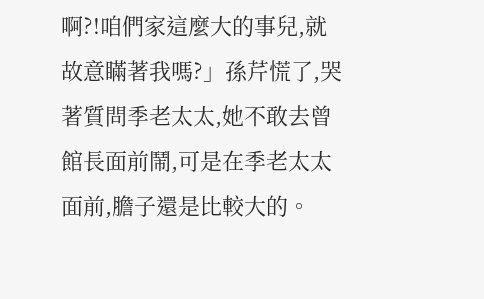啊?!咱們家這麼大的事兒,就故意瞞著我嗎?」孫芹慌了,哭著質問季老太太,她不敢去曾館長面前鬧,可是在季老太太面前,膽子還是比較大的。